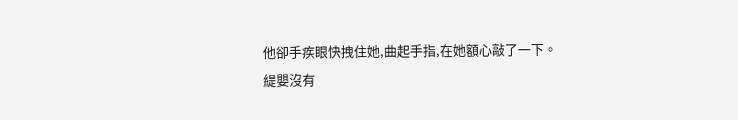他卻手疾眼快拽住她,曲起手指,在她額心敲了一下。
緹嬰沒有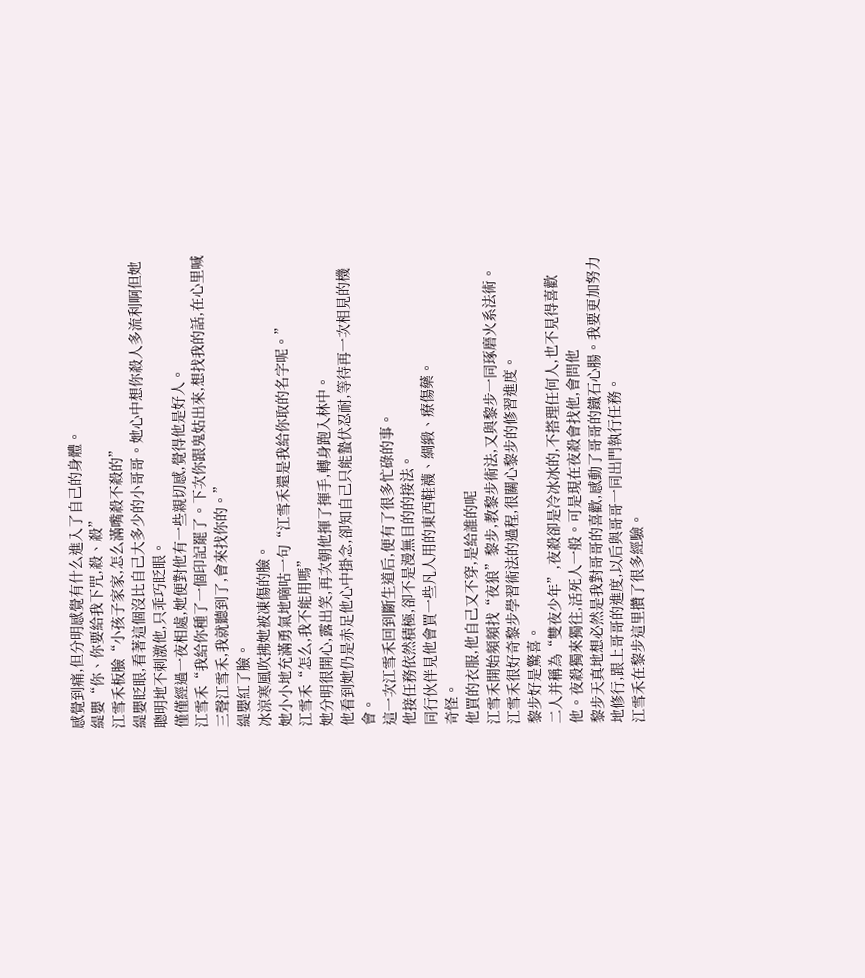感覺到痛,但分明感覺有什么進入了自己的身體。
緹嬰“你、你要給我下咒,殺、殺”
江雪禾板臉“小孩子家家,怎么滿嘴殺不殺的”
緹嬰眨眼,看著這個沒比自己大多少的小哥哥。她心中想你殺人多流利啊但她聰明地不刺激他,只乖巧眨眼。
僅僅經過一夜相處,她便對他有一些親切感,覺得他是好人。
江雪禾“我給你種了一個印記罷了。下次你跟鬼姑出來,想找我的話,在心里喊三聲江雪禾,我就聽到了,會來找你的。”
緹嬰紅了臉。
冰涼寒風吹拂她被凍傷的臉。
她小小地充滿勇氣地嘀咕一句“江雪禾還是我給你取的名字呢。”
江雪禾“怎么,我不能用嗎”
她分明很開心,露出笑,再次朝他揮了揮手,轉身跑入林中。
他看到她仍是赤足他心中掛念,卻知自己只能蟄伏忍耐,等待再一次相見的機會。
這一次江雪禾回到斷生道后,便有了很多忙碌的事。
他接任務依然積極,卻不是漫無目的的接法。
同行伙伴見他會買一些凡人用的東西鞋襪、綢緞、療傷藥。
奇怪。
他買的衣服,他自己又不穿,是給誰的呢
江雪禾開始頻頻找“夜狼”黎步,教黎步術法,又與黎步一同琢磨火系法術。
江雪禾很好奇黎步學習術法的過程,很關心黎步的修習進度。
黎步好是驚喜。
二人并稱為“雙夜少年”,夜殺卻是冷冰冰的,不搭理任何人,也不見得喜歡他。夜殺獨來獨往,活死人一般。可是現在夜殺會找他,會問他
黎步天真地想必然是我對哥哥的喜歡,感動了哥哥的鐵石心腸。我要更加努力地修行,跟上哥哥的進度,以后與哥哥一同出門執行任務。
江雪禾在黎步這里攢了很多經驗。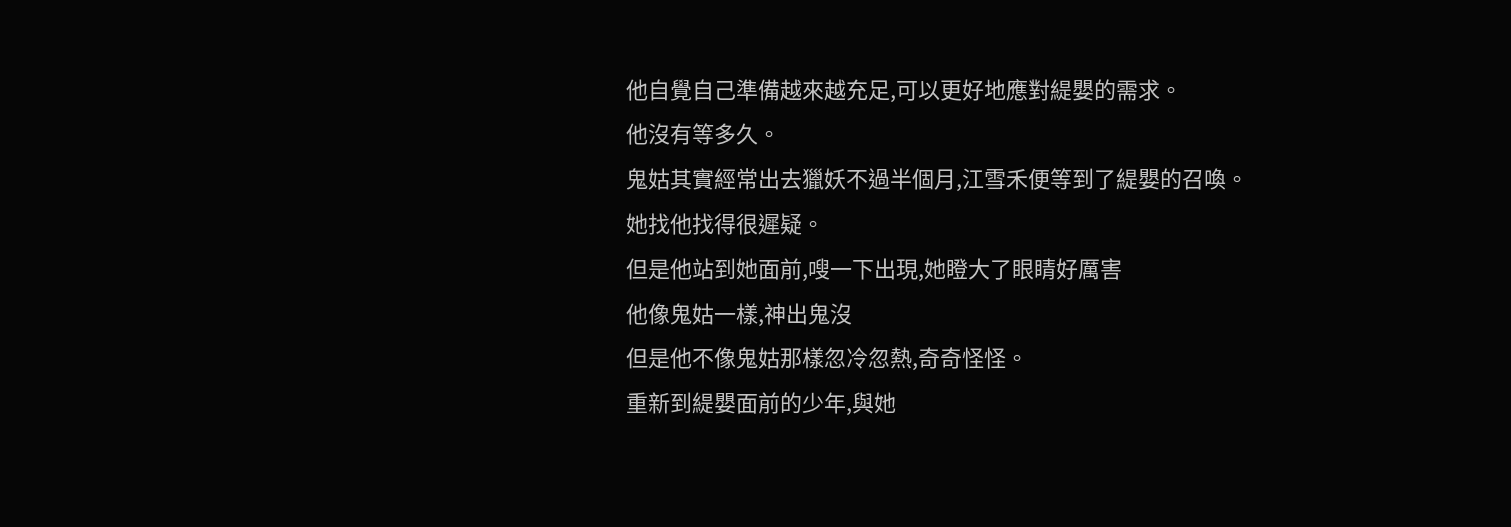他自覺自己準備越來越充足,可以更好地應對緹嬰的需求。
他沒有等多久。
鬼姑其實經常出去獵妖不過半個月,江雪禾便等到了緹嬰的召喚。
她找他找得很遲疑。
但是他站到她面前,嗖一下出現,她瞪大了眼睛好厲害
他像鬼姑一樣,神出鬼沒
但是他不像鬼姑那樣忽冷忽熱,奇奇怪怪。
重新到緹嬰面前的少年,與她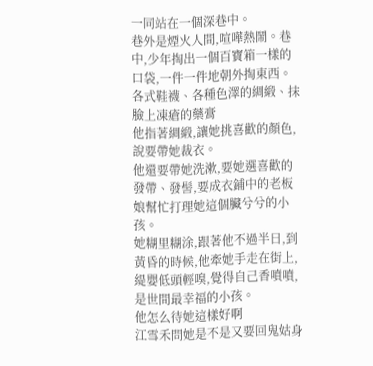一同站在一個深巷中。
巷外是煙火人間,喧嘩熱鬧。巷中,少年掏出一個百寶箱一樣的口袋,一件一件地朝外掏東西。
各式鞋襪、各種色澤的綢緞、抹臉上凍瘡的藥膏
他指著綢緞,讓她挑喜歡的顏色,說要帶她裁衣。
他還要帶她洗漱,要她選喜歡的發帶、發髻,要成衣鋪中的老板娘幫忙打理她這個臟兮兮的小孩。
她糊里糊涂,跟著他不過半日,到黃昏的時候,他牽她手走在街上,緹嬰低頭輕嗅,覺得自己香噴噴,是世間最幸福的小孩。
他怎么待她這樣好啊
江雪禾問她是不是又要回鬼姑身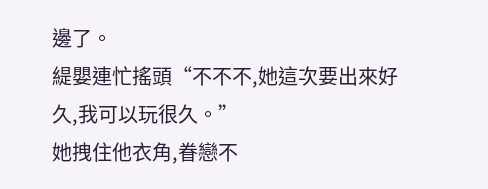邊了。
緹嬰連忙搖頭“不不不,她這次要出來好久,我可以玩很久。”
她拽住他衣角,眷戀不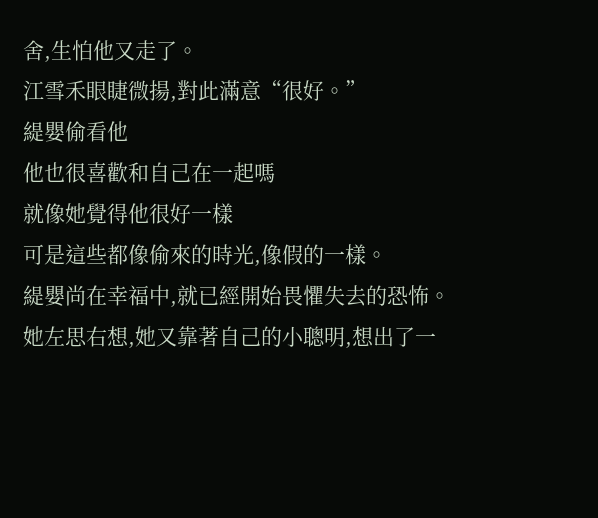舍,生怕他又走了。
江雪禾眼睫微揚,對此滿意“很好。”
緹嬰偷看他
他也很喜歡和自己在一起嗎
就像她覺得他很好一樣
可是這些都像偷來的時光,像假的一樣。
緹嬰尚在幸福中,就已經開始畏懼失去的恐怖。
她左思右想,她又靠著自己的小聰明,想出了一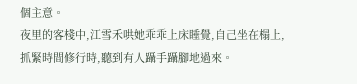個主意。
夜里的客棧中,江雪禾哄她乖乖上床睡覺,自己坐在榻上,抓緊時間修行時,聽到有人躡手躡腳地過來。